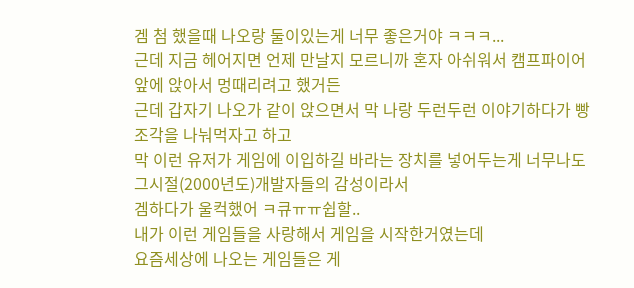겜 첨 했을때 나오랑 둘이있는게 너무 좋은거야 ㅋㅋㅋ...
근데 지금 헤어지면 언제 만날지 모르니까 혼자 아쉬워서 캠프파이어 앞에 앉아서 멍때리려고 했거든
근데 갑자기 나오가 같이 앉으면서 막 나랑 두런두런 이야기하다가 빵조각을 나눠먹자고 하고
막 이런 유저가 게임에 이입하길 바라는 장치를 넣어두는게 너무나도 그시절(2000년도)개발자들의 감성이라서
겜하다가 울컥했어 ㅋ큐ㅠㅠ쉽할..
내가 이런 게임들을 사랑해서 게임을 시작한거였는데
요즘세상에 나오는 게임들은 게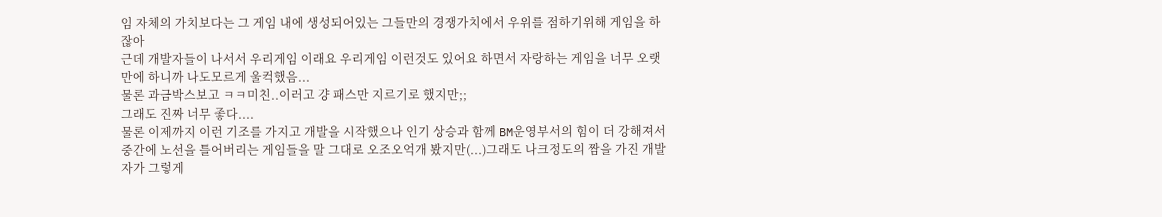임 자체의 가치보다는 그 게임 내에 생성되어있는 그들만의 경쟁가치에서 우위를 점하기위해 게임을 하잖아
근데 개발자들이 나서서 우리게임 이래요 우리게임 이런것도 있어요 하면서 자랑하는 게임을 너무 오랫만에 하니까 나도모르게 울컥했음...
물론 과금박스보고 ㅋㅋ미친..이러고 걍 패스만 지르기로 했지만;;
그래도 진짜 너무 좋다....
물론 이제까지 이런 기조를 가지고 개발을 시작했으나 인기 상승과 함께 BM운영부서의 힘이 더 강해져서 중간에 노선을 틀어버리는 게임들을 말 그대로 오조오억개 봤지만(...)그래도 나크정도의 짬을 가진 개발자가 그렇게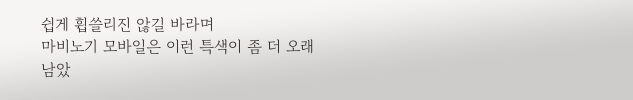쉽게 휩쓸리진 않길 바라며
마비노기 모바일은 이런 특색이 좀 더 오래 남았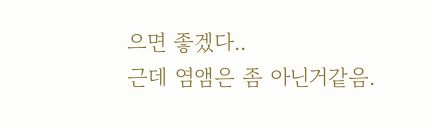으면 좋겠다..
근데 염앰은 좀 아닌거같음.